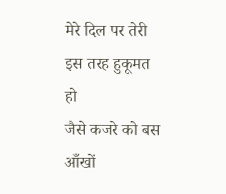मेरे दिल पर तेरी इस तरह हुकूमत हो
जैसे कजरे को बस आँखों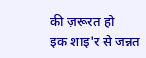की ज़रूरत हो
इक शाइ'र से जन्नत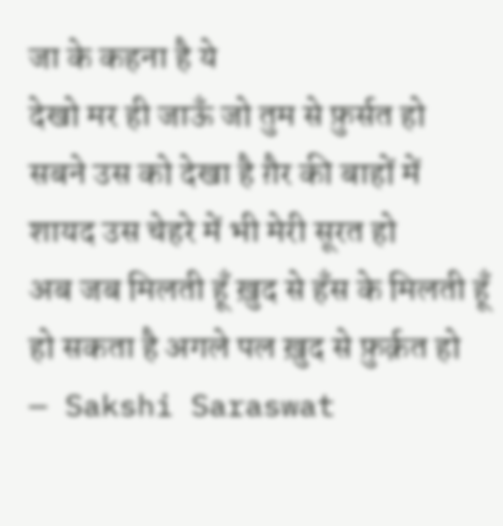जा के कहना है ये
देखो मर ही जाऊँ जो तुम से फ़ुर्सत हो
सबने उस को देखा है ग़ैर की बाहों में
शायद उस चेहरे में भी मेरी सूरत हो
अब जब मिलती हूँ ख़ुद से हँस के मिलती हूँ
हो सकता है अगले पल ख़ुद से फ़ुर्क़त हो
— Sakshi Saraswat